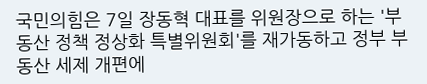국민의힘은 7일 장동혁 대표를 위원장으로 하는 '부동산 정책 정상화 특별위원회'를 재가동하고 정부 부동산 세제 개편에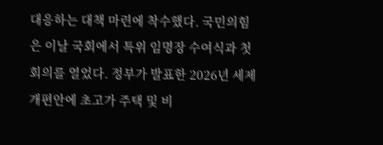대응하는 대책 마련에 착수했다. 국민의힘은 이날 국회에서 특위 임명장 수여식과 첫 회의를 열었다. 정부가 발표한 2026년 세제개편안에 초고가 주택 및 비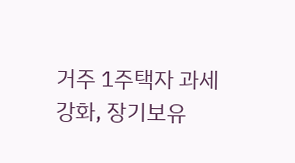거주 1주택자 과세 강화, 장기보유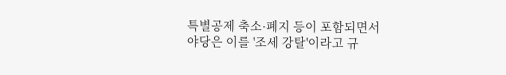특별공제 축소·폐지 등이 포함되면서 야당은 이를 '조세 강탈'이라고 규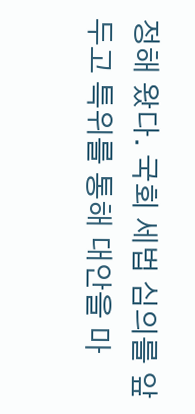정해 왔다. 국회 세법 심의를 앞두고 특위를 통해 대안을 마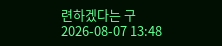련하겠다는 구
2026-08-07 13:48